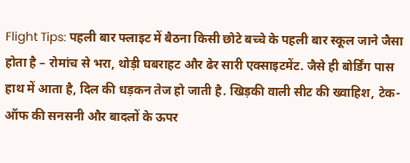Flight Tips: पहली बार फ्लाइट में बैठना किसी छोटे बच्चे के पहली बार स्कूल जाने जैसा होता है – रोमांच से भरा, थोड़ी घबराहट और ढेर सारी एक्साइटमेंट. जैसे ही बोर्डिंग पास हाथ में आता है, दिल की धड़कन तेज हो जाती है. खिड़की वाली सीट की ख्वाहिश, टेक-ऑफ की सनसनी और बादलों के ऊपर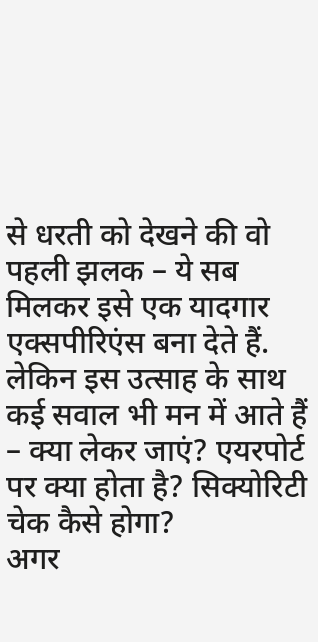से धरती को देखने की वो पहली झलक – ये सब मिलकर इसे एक यादगार एक्सपीरिएंस बना देते हैं. लेकिन इस उत्साह के साथ कई सवाल भी मन में आते हैं – क्या लेकर जाएं? एयरपोर्ट पर क्या होता है? सिक्योरिटी चेक कैसे होगा?
अगर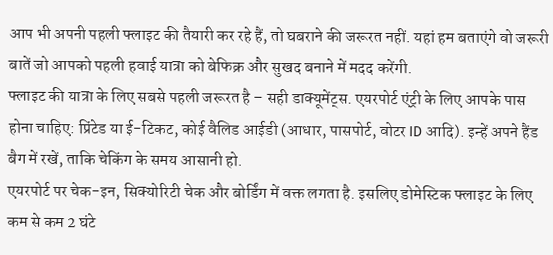आप भी अपनी पहली फ्लाइट की तैयारी कर रहे हैं, तो घबराने की जरूरत नहीं. यहां हम बताएंगे वो जरूरी बातें जो आपको पहली हवाई यात्रा को बेफिक्र और सुखद बनाने में मदद करेंगी.
फ्लाइट की यात्रा के लिए सबसे पहली जरूरत है – सही डाक्यूमेंट्स. एयरपोर्ट एंट्री के लिए आपके पास होना चाहिए: प्रिंटेड या ई-टिकट, कोई वैलिड आईडी (आधार, पासपोर्ट, वोटर ID आदि). इन्हें अपने हैंड बैग में रखें, ताकि चेकिंग के समय आसानी हो.
एयरपोर्ट पर चेक-इन, सिक्योरिटी चेक और बोर्डिंग में वक्त लगता है. इसलिए डोमेस्टिक फ्लाइट के लिए कम से कम 2 घंटे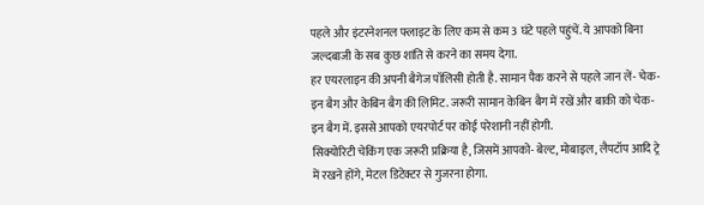पहले और इंटरनेशनल फ्लाइट के लिए कम से कम 3 घंटे पहले पहुंचें. ये आपको बिना जल्दबाजी के सब कुछ शांति से करने का समय देगा.
हर एयरलाइन की अपनी बैगेज पॉलिसी होती है. सामान पैक करने से पहले जान लें- चेक-इन बैग और केबिन बैग की लिमिट. जरूरी सामान केबिन बैग में रखें और बाकी को चेक-इन बैग में. इससे आपको एयरपोर्ट पर कोई परेशानी नहीं होगी.
सिक्योरिटी चेकिंग एक जरूरी प्रक्रिया है, जिसमें आपको- बेल्ट, मोबाइल, लैपटॉप आदि ट्रे में रखने होंगे, मेटल डिटेक्टर से गुजरना होगा.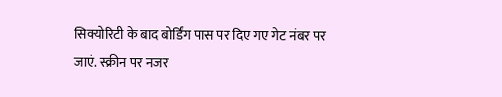सिक्योरिटी के बाद बोर्डिंग पास पर दिए गए गेट नंबर पर जाएं. स्क्रीन पर नजर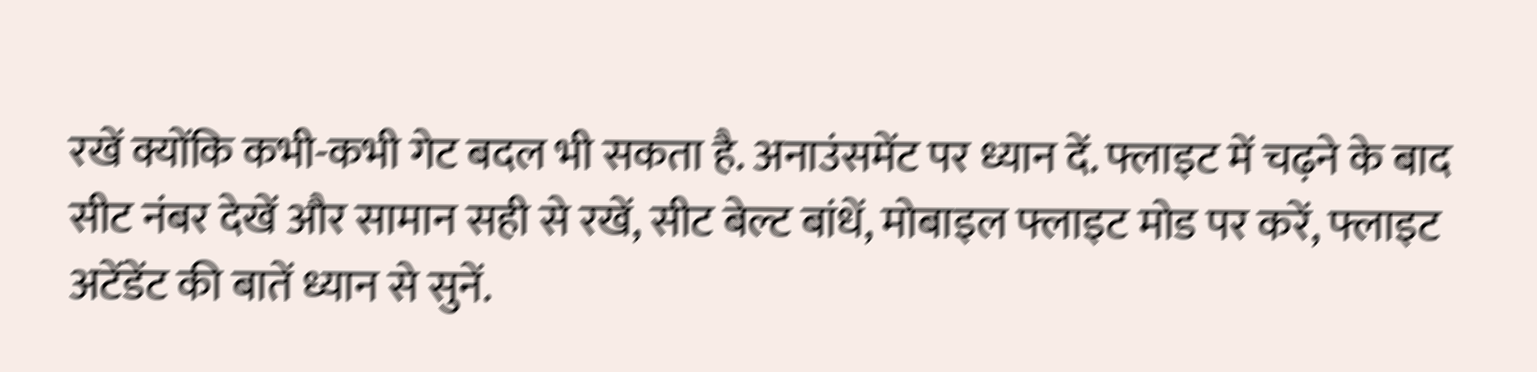रखें क्योंकि कभी-कभी गेट बदल भी सकता है. अनाउंसमेंट पर ध्यान दें. फ्लाइट में चढ़ने के बाद सीट नंबर देखें और सामान सही से रखें, सीट बेल्ट बांधें, मोबाइल फ्लाइट मोड पर करें, फ्लाइट अटेंडेंट की बातें ध्यान से सुनें.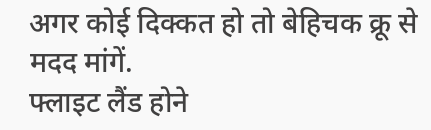अगर कोई दिक्कत हो तो बेहिचक क्रू से मदद मांगें.
फ्लाइट लैंड होने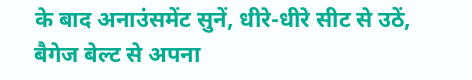के बाद अनाउंसमेंट सुनें, धीरे-धीरे सीट से उठें, बैगेज बेल्ट से अपना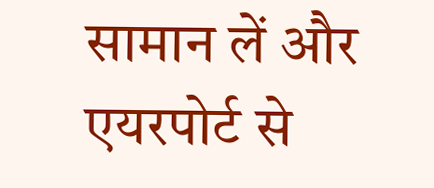सामान लें और एयरपोर्ट से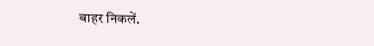बाहर निकलें.